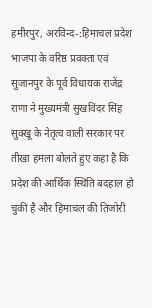हमीरपुर, अरविन्द-:हिमाचल प्रदेश भाजपा के वरिष्ठ प्रवक्ता एवं सुजानपुर के पूर्व विधायक राजेंद्र राणा ने मुख्यमंत्री सुखविंदर सिंह सुक्खू के नेतृत्व वाली सरकार पर तीखा हमला बोलते हुए कहा है कि प्रदेश की आर्थिक स्थिति बदहाल हो चुकी है और हिमाचल की तिजोरी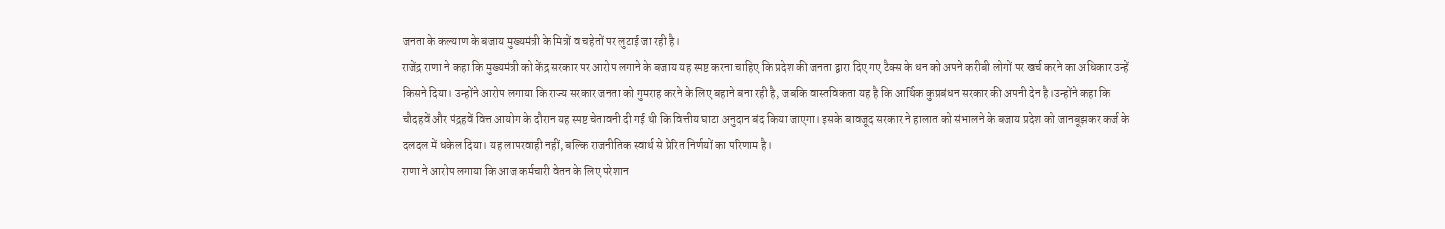जनता के कल्याण के बजाय मुख्यमंत्री के मित्रों व चहेतों पर लुटाई जा रही है।
राजेंद्र राणा ने कहा कि मुख्यमंत्री को केंद्र सरकार पर आरोप लगाने के बजाय यह स्पष्ट करना चाहिए कि प्रदेश की जनता द्वारा दिए गए टैक्स के धन को अपने करीबी लोगों पर खर्च करने का अधिकार उन्हें किसने दिया। उन्होंने आरोप लगाया कि राज्य सरकार जनता को गुमराह करने के लिए बहाने बना रही है, जबकि वास्तविकता यह है कि आर्थिक कुप्रबंधन सरकार की अपनी देन है।उन्होंने कहा कि चौदहवें और पंद्रहवें वित्त आयोग के दौरान यह स्पष्ट चेतावनी दी गई थी कि वित्तीय घाटा अनुदान बंद किया जाएगा। इसके बावजूद सरकार ने हालात को संभालने के बजाय प्रदेश को जानबूझकर कर्ज के दलदल में धकेल दिया। यह लापरवाही नहीं, बल्कि राजनीतिक स्वार्थ से प्रेरित निर्णयों का परिणाम है।
राणा ने आरोप लगाया कि आज कर्मचारी वेतन के लिए परेशान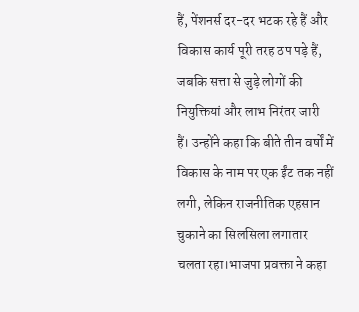हैं, पेंशनर्स दर-दर भटक रहे हैं और विकास कार्य पूरी तरह ठप पड़े हैं, जबकि सत्ता से जुड़े लोगों की नियुक्तियां और लाभ निरंतर जारी हैं। उन्होंने कहा कि बीते तीन वर्षों में विकास के नाम पर एक ईंट तक नहीं लगी, लेकिन राजनीतिक एहसान चुकाने का सिलसिला लगातार चलता रहा।भाजपा प्रवक्ता ने कहा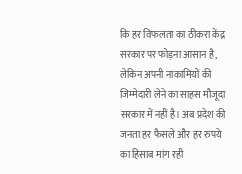कि हर विफलता का ठीकरा केंद्र सरकार पर फोड़ना आसान है, लेकिन अपनी नाकामियों की जिम्मेदारी लेने का साहस मौजूदा सरकार में नहीं है। अब प्रदेश की जनता हर फैसले और हर रुपये का हिसाब मांग रही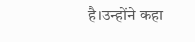है।उन्होंने कहा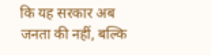कि यह सरकार अब जनता की नहीं, बल्कि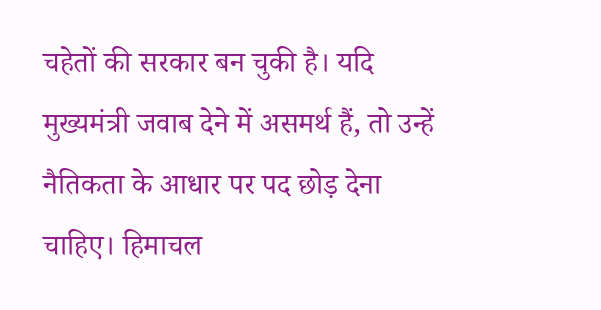चहेतों की सरकार बन चुकी है। यदि मुख्यमंत्री जवाब देने में असमर्थ हैं, तो उन्हें नैतिकता के आधार पर पद छोड़ देना चाहिए। हिमाचल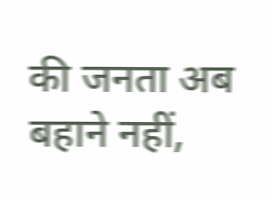की जनता अब बहाने नहीं,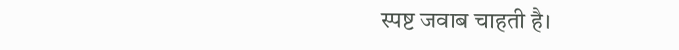स्पष्ट जवाब चाहती है।